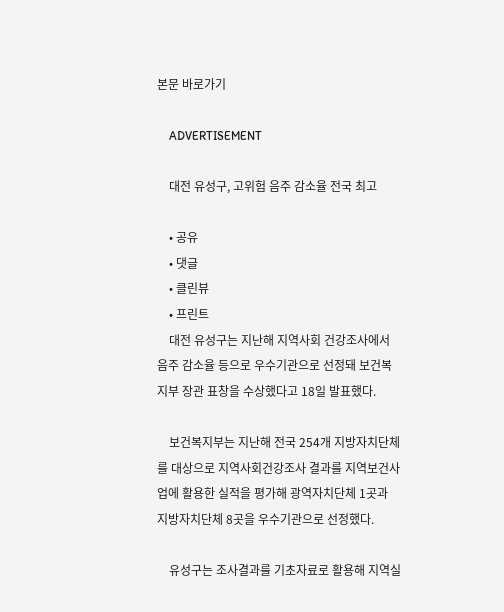본문 바로가기

    ADVERTISEMENT

    대전 유성구, 고위험 음주 감소율 전국 최고

    • 공유
    • 댓글
    • 클린뷰
    • 프린트
    대전 유성구는 지난해 지역사회 건강조사에서 음주 감소율 등으로 우수기관으로 선정돼 보건복지부 장관 표창을 수상했다고 18일 발표했다.

    보건복지부는 지난해 전국 254개 지방자치단체를 대상으로 지역사회건강조사 결과를 지역보건사업에 활용한 실적을 평가해 광역자치단체 1곳과 지방자치단체 8곳을 우수기관으로 선정했다.

    유성구는 조사결과를 기초자료로 활용해 지역실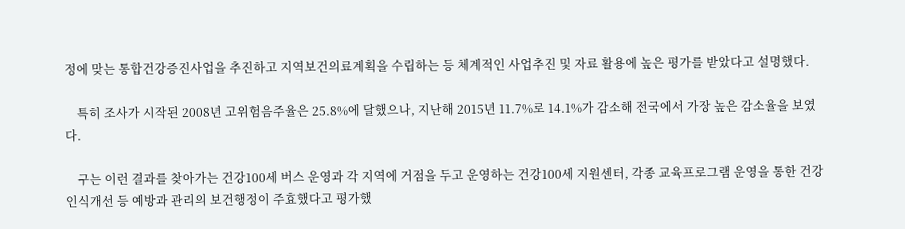정에 맞는 통합건강증진사업을 추진하고 지역보건의료계획을 수립하는 등 체계적인 사업추진 및 자료 활용에 높은 평가를 받았다고 설명했다.

    특히 조사가 시작된 2008년 고위험음주율은 25.8%에 달했으나, 지난해 2015년 11.7%로 14.1%가 감소해 전국에서 가장 높은 감소율을 보였다.

    구는 이런 결과를 찾아가는 건강100세 버스 운영과 각 지역에 거점을 두고 운영하는 건강100세 지원센터, 각종 교육프로그램 운영을 통한 건강 인식개선 등 예방과 관리의 보건행정이 주효했다고 평가했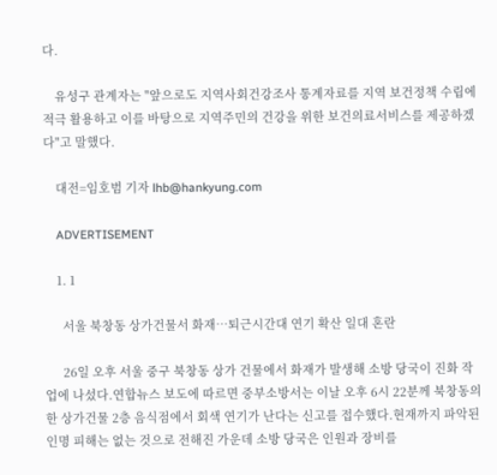다.

    유성구 관계자는 "앞으로도 지역사회건강조사 통계자료를 지역 보건정책 수립에 적극 활용하고 이를 바탕으로 지역주민의 건강을 위한 보건의료서비스를 제공하겠다"고 말했다.

    대전=임호범 기자 lhb@hankyung.com

    ADVERTISEMENT

    1. 1

      서울 북창동 상가건물서 화재…퇴근시간대 연기 확산 일대 혼란

      26일 오후 서울 중구 북창동 상가 건물에서 화재가 발생해 소방 당국이 진화 작업에 나섰다.연합뉴스 보도에 따르면 중부소방서는 이날 오후 6시 22분께 북창동의 한 상가건물 2층 음식점에서 회색 연기가 난다는 신고를 접수했다.현재까지 파악된 인명 피해는 없는 것으로 전해진 가운데 소방 당국은 인원과 장비를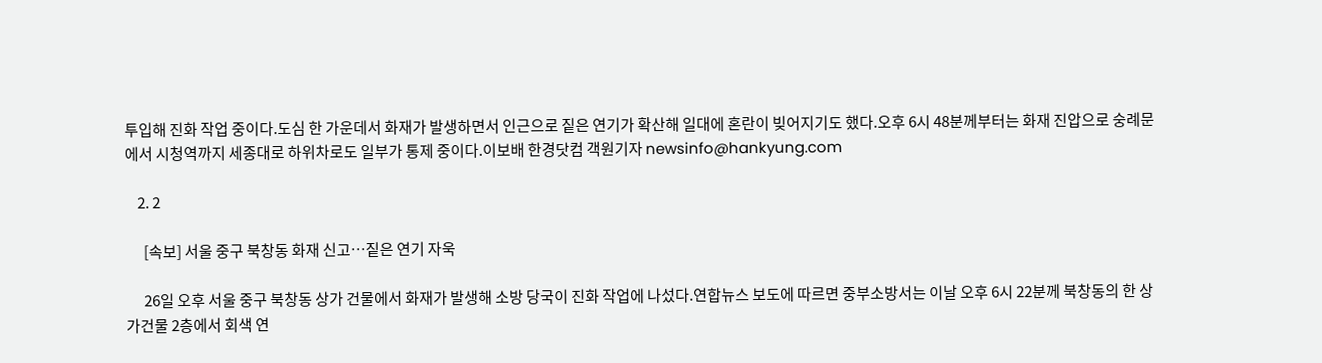투입해 진화 작업 중이다.도심 한 가운데서 화재가 발생하면서 인근으로 짙은 연기가 확산해 일대에 혼란이 빚어지기도 했다.오후 6시 48분께부터는 화재 진압으로 숭례문에서 시청역까지 세종대로 하위차로도 일부가 통제 중이다.이보배 한경닷컴 객원기자 newsinfo@hankyung.com

    2. 2

      [속보] 서울 중구 북창동 화재 신고…짙은 연기 자욱

      26일 오후 서울 중구 북창동 상가 건물에서 화재가 발생해 소방 당국이 진화 작업에 나섰다.연합뉴스 보도에 따르면 중부소방서는 이날 오후 6시 22분께 북창동의 한 상가건물 2층에서 회색 연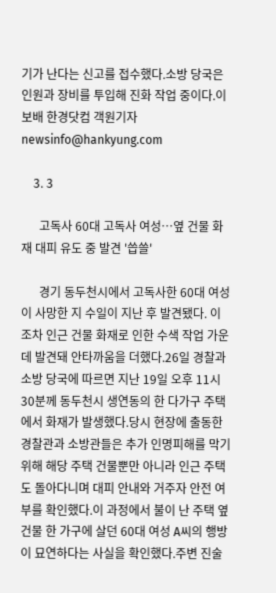기가 난다는 신고를 접수했다.소방 당국은 인원과 장비를 투입해 진화 작업 중이다.이보배 한경닷컴 객원기자 newsinfo@hankyung.com

    3. 3

      고독사 60대 고독사 여성…옆 건물 화재 대피 유도 중 발견 '씁쓸'

      경기 동두천시에서 고독사한 60대 여성이 사망한 지 수일이 지난 후 발견됐다. 이조차 인근 건물 화재로 인한 수색 작업 가운데 발견돼 안타까움을 더했다.26일 경찰과 소방 당국에 따르면 지난 19일 오후 11시 30분께 동두천시 생연동의 한 다가구 주택에서 화재가 발생했다.당시 현장에 출동한 경찰관과 소방관들은 추가 인명피해를 막기 위해 해당 주택 건물뿐만 아니라 인근 주택도 돌아다니며 대피 안내와 거주자 안전 여부를 확인했다.이 과정에서 불이 난 주택 옆 건물 한 가구에 살던 60대 여성 A씨의 행방이 묘연하다는 사실을 확인했다.주변 진술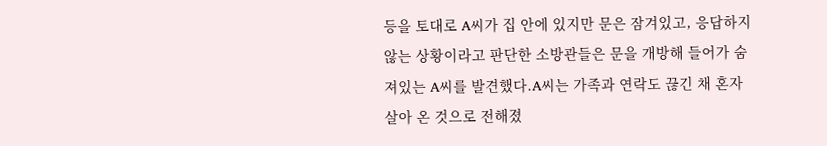등을 토대로 A씨가 집 안에 있지만 문은 잠겨있고, 응답하지 않는 상황이라고 판단한 소방관들은 문을 개방해 들어가 숨져있는 A씨를 발견했다.A씨는 가족과 연락도 끊긴 채 혼자 살아 온 것으로 전해졌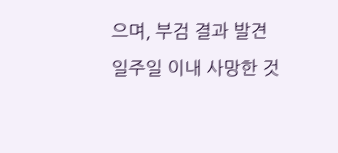으며, 부검 결과 발견 일주일 이내 사망한 것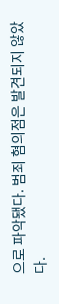으로 파악됐다. 범죄 혐의점은 발견되지 않았다.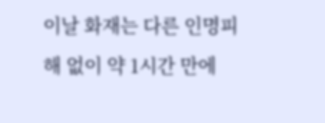이날 화재는 다른 인명피해 없이 약 1시간 만에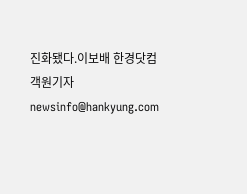진화됐다.이보배 한경닷컴 객원기자 newsinfo@hankyung.com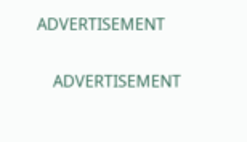ADVERTISEMENT

    ADVERTISEMENT